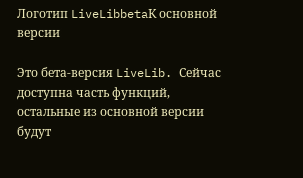Логотип LiveLibbetaК основной версии

Это бета-версия LiveLib. Сейчас доступна часть функций, остальные из основной версии будут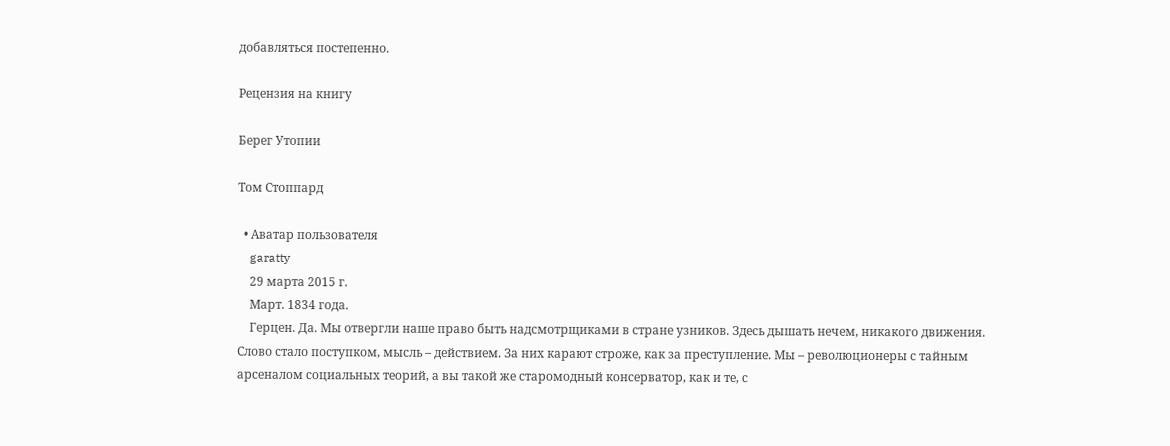добавляться постепенно.

Рецензия на книгу

Берег Утопии

Том Стоппард

  • Аватар пользователя
    garatty
    29 марта 2015 г.
    Март. 1834 года.
    Герцен. Да. Мы отвергли наше право быть надсмотрщиками в стране узников. Здесь дышать нечем, никакого движения. Слово стало поступком, мысль – действием. За них карают строже, как за преступление. Мы – революционеры с тайным арсеналом социальных теорий, а вы такой же старомодный консерватор, как и те, с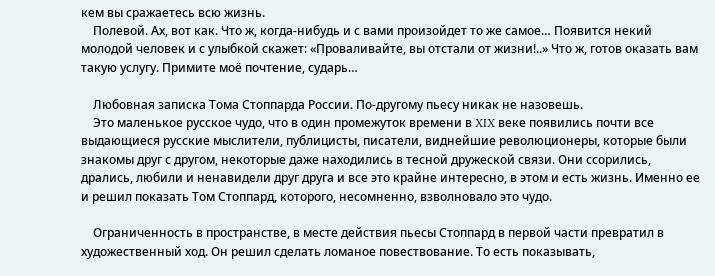кем вы сражаетесь всю жизнь.
    Полевой. Ах, вот как. Что ж, когда-нибудь и с вами произойдет то же самое… Появится некий молодой человек и с улыбкой скажет: «Проваливайте, вы отстали от жизни!..» Что ж, готов оказать вам такую услугу. Примите моё почтение, сударь…

    Любовная записка Тома Стоппарда России. По-другому пьесу никак не назовешь.
    Это маленькое русское чудо, что в один промежуток времени в XIX веке появились почти все выдающиеся русские мыслители, публицисты, писатели, виднейшие революционеры, которые были знакомы друг с другом, некоторые даже находились в тесной дружеской связи. Они ссорились, дрались, любили и ненавидели друг друга и все это крайне интересно, в этом и есть жизнь. Именно ее и решил показать Том Стоппард, которого, несомненно, взволновало это чудо.

    Ограниченность в пространстве, в месте действия пьесы Стоппард в первой части превратил в художественный ход. Он решил сделать ломаное повествование. То есть показывать,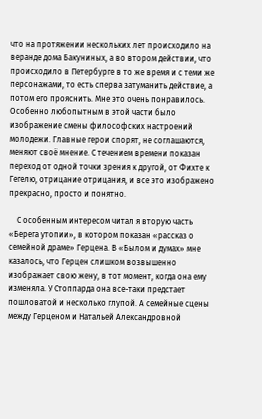что на протяжении нескольких лет происходило на веранде дома Бакуниных, а во втором действии, что происходило в Петербурге в то же время и с теми же персонажами, то есть сперва затуманить действие, а потом его прояснить. Мне это очень понравилось. Особенно любопытным в этой части было изображение смены философских настроений молодежи. Главные герои спорят, не соглашаются, меняют своё мнение. С течением времени показан переход от одной точки зрения к другой, от Фихте к Гегелю, отрицание отрицания, и все это изображено прекрасно, просто и понятно.

    С особенным интересом читал я вторую часть «Берега утопии», в котором показан «рассказ о семейной драме» Герцена. В «Былом и думах» мне казалось, что Герцен слишком возвышенно изображает свою жену, в тот момент, когда она ему изменяла. У Стоппарда она все-таки предстает пошловатой и несколько глупой. А семейные сцены между Герценом и Натальей Александровной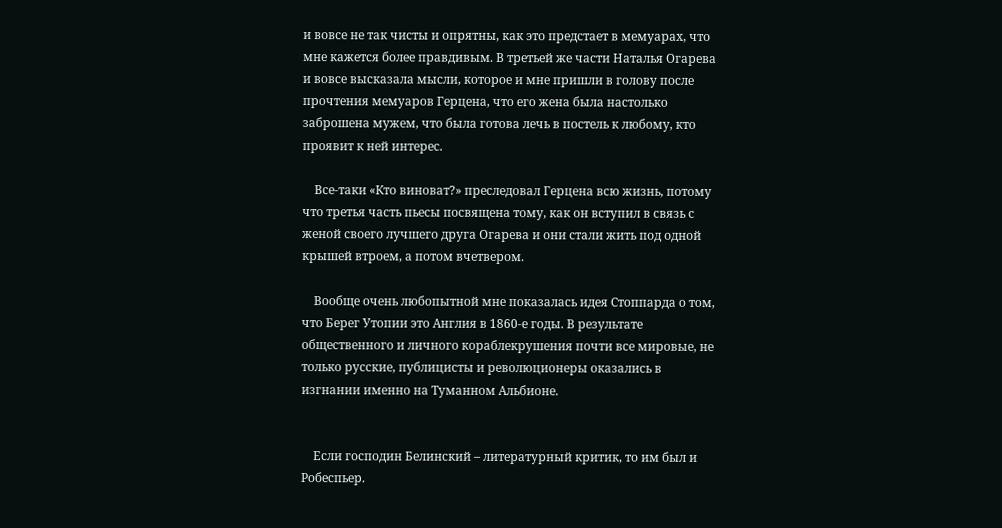и вовсе не так чисты и опрятны, как это предстает в мемуарах, что мне кажется более правдивым. В третьей же части Наталья Огарева и вовсе высказала мысли, которое и мне пришли в голову после прочтения мемуаров Герцена, что его жена была настолько заброшена мужем, что была готова лечь в постель к любому, кто проявит к ней интерес.

    Все-таки «Кто виноват?» преследовал Герцена всю жизнь, потому что третья часть пьесы посвящена тому, как он вступил в связь с женой своего лучшего друга Огарева и они стали жить под одной крышей втроем, а потом вчетвером.

    Вообще очень любопытной мне показалась идея Стоппарда о том, что Берег Утопии это Англия в 1860-е годы. В результате общественного и личного кораблекрушения почти все мировые, не только русские, публицисты и революционеры оказались в изгнании именно на Туманном Альбионе.


    Если господин Белинский – литературный критик, то им был и Робеспьер.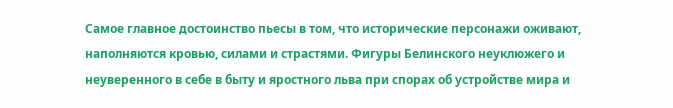Самое главное достоинство пьесы в том, что исторические персонажи оживают, наполняются кровью, силами и страстями. Фигуры Белинского неуклюжего и неуверенного в себе в быту и яростного льва при спорах об устройстве мира и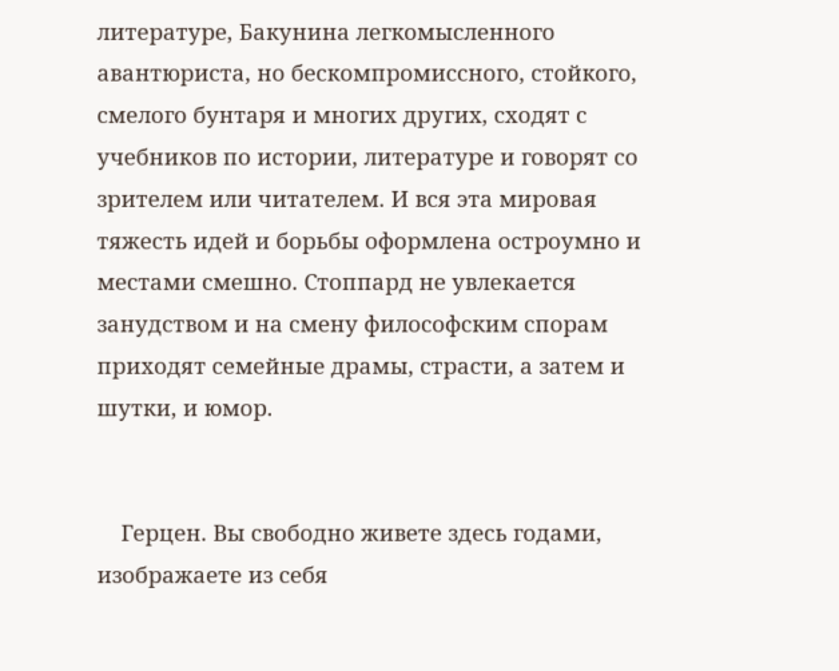литературе, Бакунина легкомысленного авантюриста, но бескомпромиссного, стойкого, смелого бунтаря и многих других, сходят с учебников по истории, литературе и говорят со зрителем или читателем. И вся эта мировая тяжесть идей и борьбы оформлена остроумно и местами смешно. Стоппард не увлекается занудством и на смену философским спорам приходят семейные драмы, страсти, а затем и шутки, и юмор.


    Герцен. Вы свободно живете здесь годами, изображаете из себя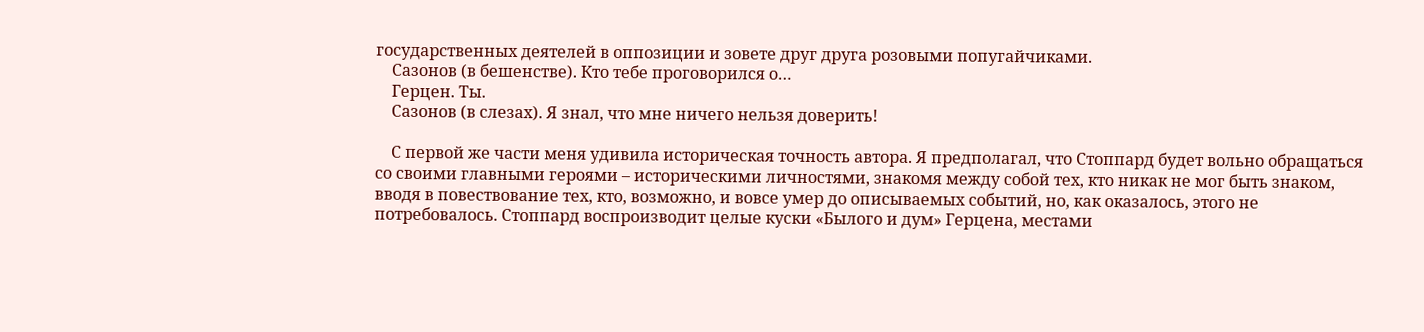государственных деятелей в оппозиции и зовете друг друга розовыми попугайчиками.
    Сазонов (в бешенстве). Кто тебе проговорился о…
    Герцен. Ты.
    Сазонов (в слезах). Я знал, что мне ничего нельзя доверить!

    С первой же части меня удивила историческая точность автора. Я предполагал, что Стоппард будет вольно обращаться со своими главными героями – историческими личностями, знакомя между собой тех, кто никак не мог быть знаком, вводя в повествование тех, кто, возможно, и вовсе умер до описываемых событий, но, как оказалось, этого не потребовалось. Стоппард воспроизводит целые куски «Былого и дум» Герцена, местами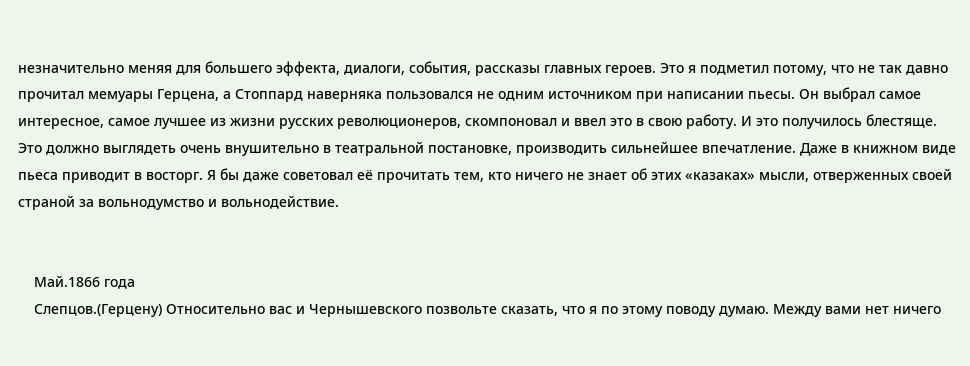незначительно меняя для большего эффекта, диалоги, события, рассказы главных героев. Это я подметил потому, что не так давно прочитал мемуары Герцена, а Стоппард наверняка пользовался не одним источником при написании пьесы. Он выбрал самое интересное, самое лучшее из жизни русских революционеров, скомпоновал и ввел это в свою работу. И это получилось блестяще. Это должно выглядеть очень внушительно в театральной постановке, производить сильнейшее впечатление. Даже в книжном виде пьеса приводит в восторг. Я бы даже советовал её прочитать тем, кто ничего не знает об этих «казаках» мысли, отверженных своей страной за вольнодумство и вольнодействие.


    Май.1866 года
    Слепцов.(Герцену) Относительно вас и Чернышевского позвольте сказать, что я по этому поводу думаю. Между вами нет ничего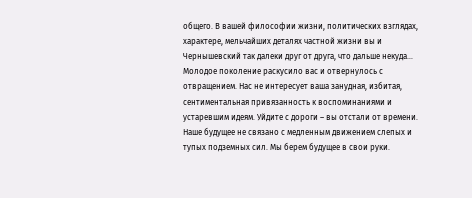общего. В вашей философии жизни, политических взглядах, характере, мельчайших деталях частной жизни вы и Чернышевский так далеки друг от друга, что дальше некуда… Молодое поколение раскусило вас и отвернулось с отвращением. Нас не интересует ваша занудная, избитая, сентиментальная привязанность к воспоминаниями и устаревшим идеям. Уйдите с дороги – вы отстали от времени. Наше будущее не связано с медленным движением слепых и тупых подземных сил. Мы берем будущее в свои руки.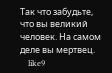Так что забудьте, что вы великий человек. На самом деле вы мертвец.
    like9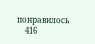понравилось
    416